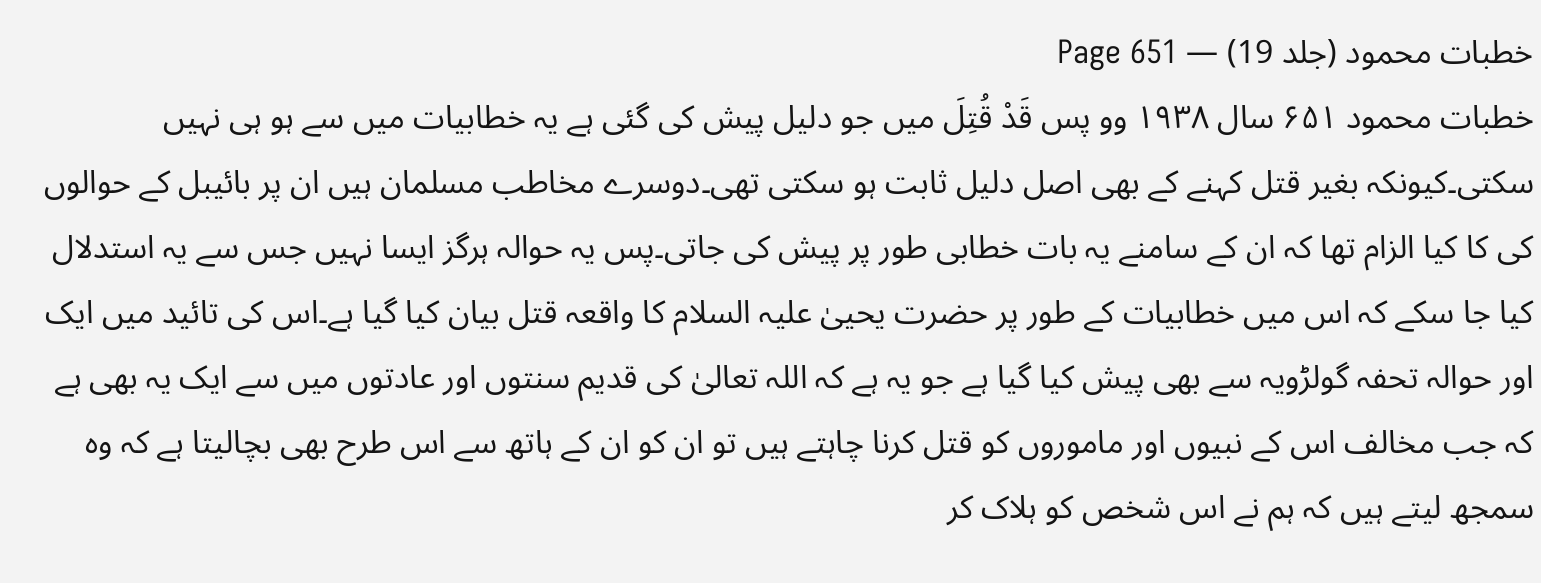خطبات محمود (جلد 19) — Page 651
خطبات محمود ۶۵۱ سال ۱۹۳۸ وو پس قَدْ قُتِلَ میں جو دلیل پیش کی گئی ہے یہ خطابیات میں سے ہو ہی نہیں سکتی۔کیونکہ بغیر قتل کہنے کے بھی اصل دلیل ثابت ہو سکتی تھی۔دوسرے مخاطب مسلمان ہیں ان پر بائیبل کے حوالوں کی کا کیا الزام تھا کہ ان کے سامنے یہ بات خطابی طور پر پیش کی جاتی۔پس یہ حوالہ ہرگز ایسا نہیں جس سے یہ استدلال کیا جا سکے کہ اس میں خطابیات کے طور پر حضرت یحییٰ علیہ السلام کا واقعہ قتل بیان کیا گیا ہے۔اس کی تائید میں ایک اور حوالہ تحفہ گولڑویہ سے بھی پیش کیا گیا ہے جو یہ ہے کہ اللہ تعالیٰ کی قدیم سنتوں اور عادتوں میں سے ایک یہ بھی ہے کہ جب مخالف اس کے نبیوں اور ماموروں کو قتل کرنا چاہتے ہیں تو ان کو ان کے ہاتھ سے اس طرح بھی بچالیتا ہے کہ وہ سمجھ لیتے ہیں کہ ہم نے اس شخص کو ہلاک کر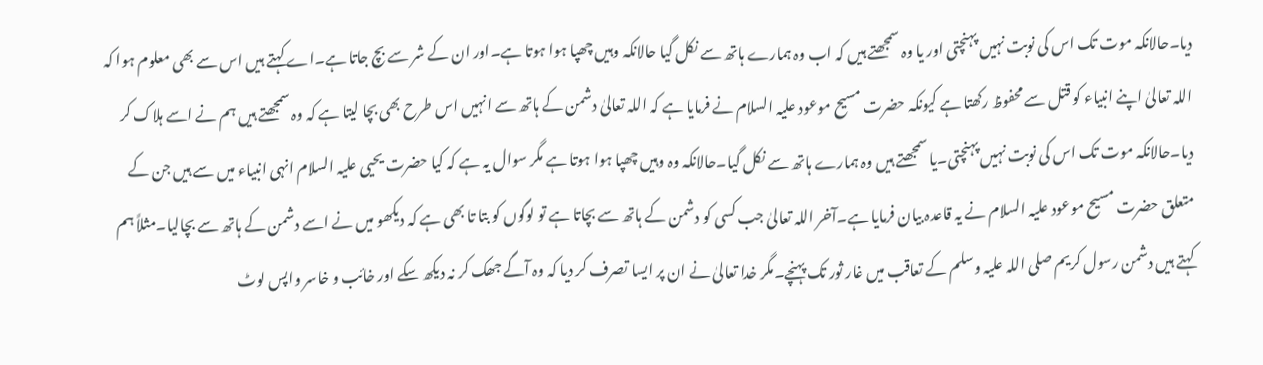دیا۔حالانکہ موت تک اس کی نوبت نہیں پہنچتی اور یا وہ سمجھتے ہیں کہ اب وہ ہمارے ہاتھ سے نکل گیا حالانکہ وہیں چھپا ہوا ہوتا ہے۔اور ان کے شر سے بچ جاتا ہے۔اے کہتے ہیں اس سے بھی معلوم ہوا کہ اللہ تعالیٰ اپنے انبیاء کو قتل سے محفوظ رکھتا ہے کیونکہ حضرت مسیح موعود علیہ السلام نے فرمایا ہے کہ اللہ تعالیٰ دشمن کے ہاتھ سے انہیں اس طرح بھی بچا لیتا ہے کہ وہ سمجھتے ہیں ہم نے اسے ہلاک کر دیا۔حالانکہ موت تک اس کی نوبت نہیں پہنچتی۔یا سمجھتے ہیں وہ ہمارے ہاتھ سے نکل گیا۔حالانکہ وہ وہیں چھپا ہوا ہوتا ہے مگر سوال یہ ہے کہ کیا حضرت یحیی علیہ السلام انہی انبیاء میں سے ہیں جن کے متعلق حضرت مسیح موعود علیہ السلام نے یہ قاعدہ بیان فرمایا ہے۔آخر اللہ تعالیٰ جب کسی کو دشمن کے ہاتھ سے بچاتا ہے تو لوگوں کو بتا تا بھی ہے کہ دیکھو میں نے اسے دشمن کے ہاتھ سے بچالیا۔مثلاً ہم کہتے ہیں دشمن رسول کریم صلی اللہ علیہ وسلم کے تعاقب میں غار ثور تک پہنچے۔مگر خدا تعالیٰ نے ان پر ایسا تصرف کر دیا کہ وہ آگے جھک کر نہ دیکھ سکے اور خائب و خاسر واپس لوٹ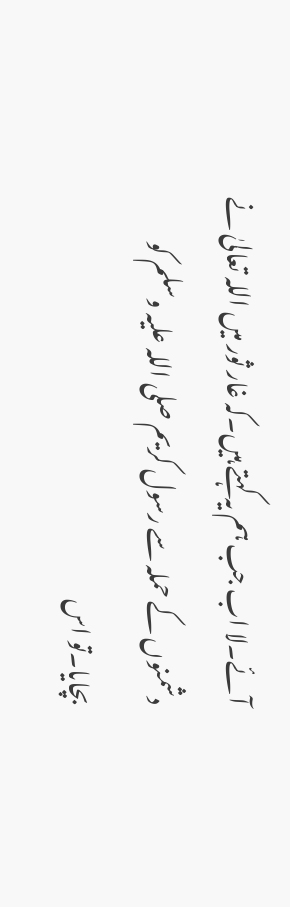آئے۔لا اب جب ہم یہ کہتے ہیں۔کہ غار ثور میں اللہ تعالیٰ نے دشمنوں کے حملہ سے رسول کریم صلی اللہ علیہ وسلم کو بچایا۔تو اس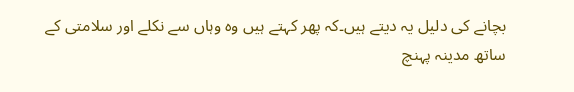بچانے کی دلیل یہ دیتے ہیں۔کہ پھر کہتے ہیں وہ وہاں سے نکلے اور سلامتی کے ساتھ مدینہ پہنچ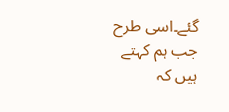گئے۔اسی طرح جب ہم کہتے ہیں کہ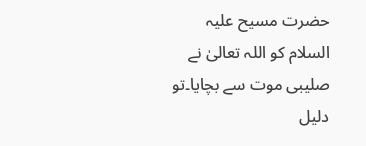حضرت مسیح علیہ السلام کو اللہ تعالیٰ نے صلیبی موت سے بچایا۔تو دلیل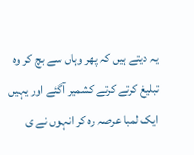یہ دیتے ہیں کہ پھر وہاں سے بچ کر وہ تبلیغ کرتے کرتے کشمیر آگئے اور یہیں ایک لمبا عرصہ رہ کر انہوں نے ی